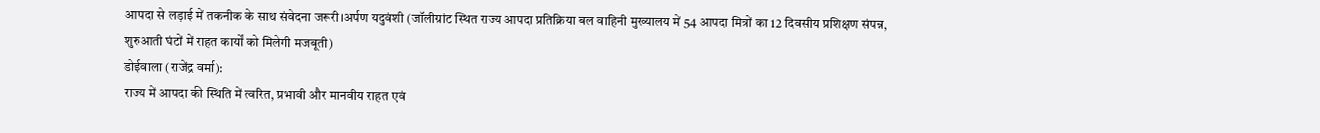आपदा से लड़ाई में तकनीक के साथ संवेदना जरूरी।अर्पण यदुवंशी (जॉलीग्रांट स्थित राज्य आपदा प्रतिक्रिया बल वाहिनी मुख्यालय में 54 आपदा मित्रों का 12 दिवसीय प्रशिक्षण संपन्न, शुरुआती घंटों में राहत कार्यों को मिलेगी मजबूती)
डोईवाला (राजेंद्र वर्मा):
राज्य में आपदा की स्थिति में त्वरित, प्रभावी और मानवीय राहत एवं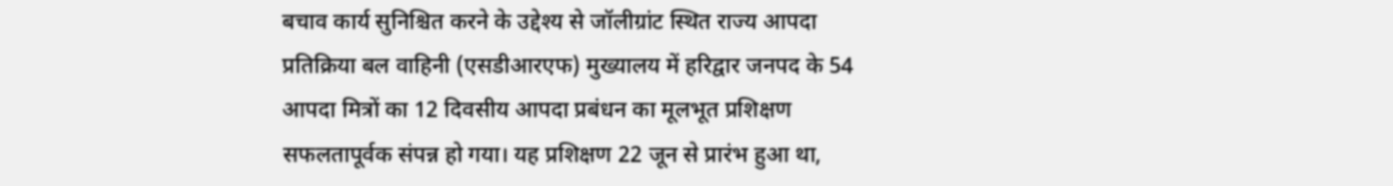बचाव कार्य सुनिश्चित करने के उद्देश्य से जॉलीग्रांट स्थित राज्य आपदा प्रतिक्रिया बल वाहिनी (एसडीआरएफ) मुख्यालय में हरिद्वार जनपद के 54 आपदा मित्रों का 12 दिवसीय आपदा प्रबंधन का मूलभूत प्रशिक्षण सफलतापूर्वक संपन्न हो गया। यह प्रशिक्षण 22 जून से प्रारंभ हुआ था,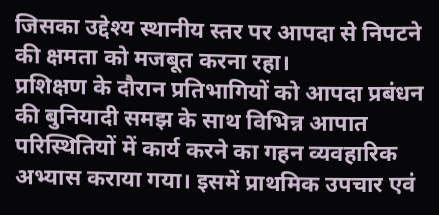जिसका उद्देश्य स्थानीय स्तर पर आपदा से निपटने की क्षमता को मजबूत करना रहा।
प्रशिक्षण के दौरान प्रतिभागियों को आपदा प्रबंधन की बुनियादी समझ के साथ विभिन्न आपात परिस्थितियों में कार्य करने का गहन व्यवहारिक अभ्यास कराया गया। इसमें प्राथमिक उपचार एवं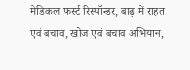मेडिकल फर्स्ट रिस्पॉन्डर, बाढ़ में राहत एवं बचाव, खोज एवं बचाव अभियान,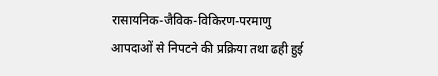रासायनिक-जैविक-विकिरण-परमाणु आपदाओं से निपटने की प्रक्रिया तथा ढही हुई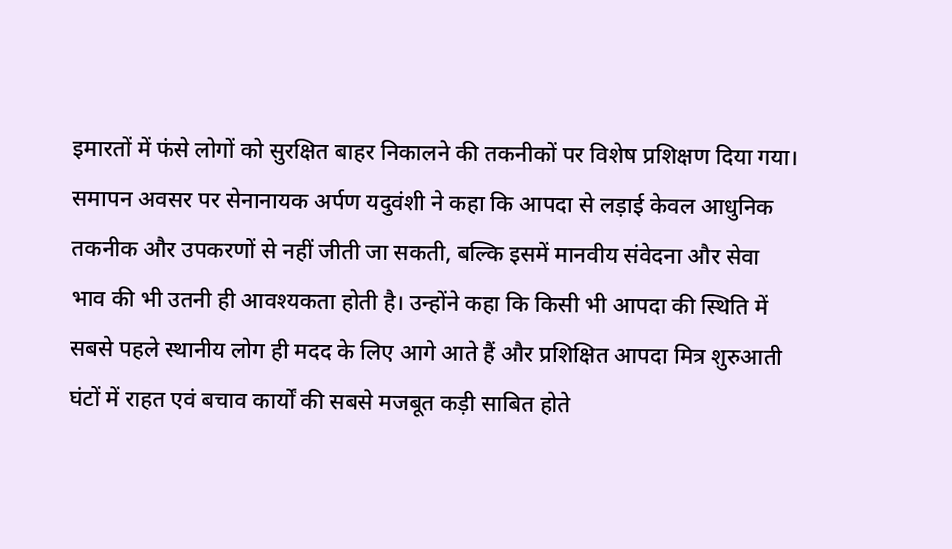इमारतों में फंसे लोगों को सुरक्षित बाहर निकालने की तकनीकों पर विशेष प्रशिक्षण दिया गया।
समापन अवसर पर सेनानायक अर्पण यदुवंशी ने कहा कि आपदा से लड़ाई केवल आधुनिक तकनीक और उपकरणों से नहीं जीती जा सकती, बल्कि इसमें मानवीय संवेदना और सेवा भाव की भी उतनी ही आवश्यकता होती है। उन्होंने कहा कि किसी भी आपदा की स्थिति में सबसे पहले स्थानीय लोग ही मदद के लिए आगे आते हैं और प्रशिक्षित आपदा मित्र शुरुआती घंटों में राहत एवं बचाव कार्यों की सबसे मजबूत कड़ी साबित होते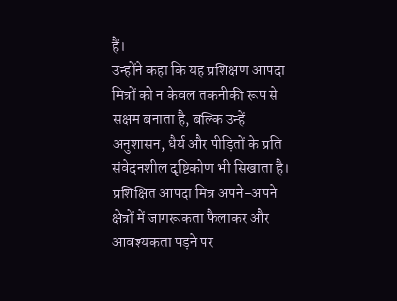हैं।
उन्होंने कहा कि यह प्रशिक्षण आपदा मित्रों को न केवल तकनीकी रूप से सक्षम बनाता है, बल्कि उन्हें अनुशासन, धैर्य और पीड़ितों के प्रति संवेदनशील दृष्टिकोण भी सिखाता है। प्रशिक्षित आपदा मित्र अपने-अपने क्षेत्रों में जागरूकता फैलाकर और आवश्यकता पड़ने पर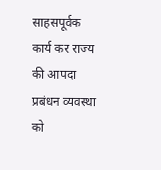साहसपूर्वक कार्य कर राज्य की आपदा प्रबंधन व्यवस्था को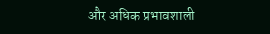और अधिक प्रभावशाली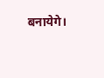बनायेगे।